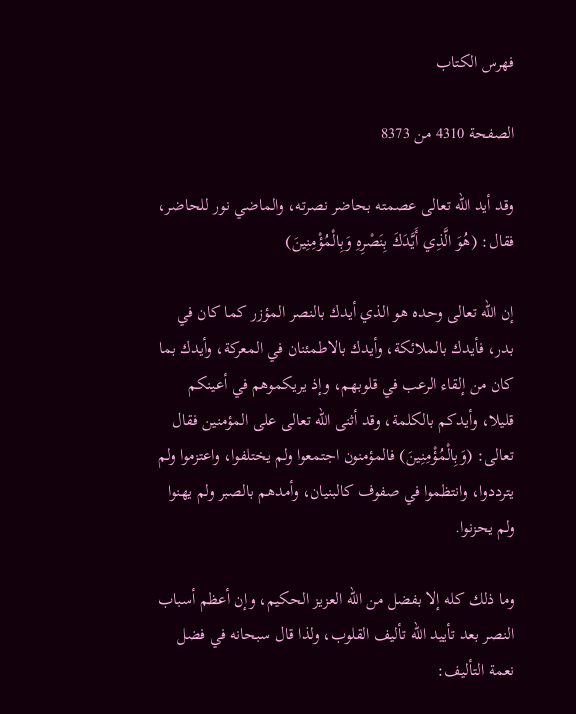فهرس الكتاب

الصفحة 4310 من 8373

وقد أيد الله تعالى عصمته بحاضر نصرته، والماضي نور للحاضر، فقال: (هُوَ الَّذِي أَيَّدَكَ بِنَصْرِهِ وَبِالْمُؤْمِنِينَ)

إن الله تعالى وحده هو الذي أيدك بالنصر المؤزر كما كان في بدر، فأيدك بالملائكة، وأيدك بالاطمئنان في المعركة، وأيدك بما كان من إلقاء الرعب في قلوبهم، وإذ يريكموهم في أعينكم قليلا، وأيدكم بالكلمة، وقد أثنى الله تعالى على المؤمنين فقال تعالى: (وَبِالْمُؤْمِنِينَ) فالمؤمنون اجتمعوا ولم يختلفوا، واعتزموا ولم يترددوا، وانتظموا في صفوف كالبنيان، وأمدهم بالصبر ولم يهنوا ولم يحزنوا.

وما ذلك كله إلا بفضل من الله العزيز الحكيم، وإن أعظم أسباب النصر بعد تأييد الله تأليف القلوب، ولذا قال سبحانه في فضل نعمة التأليف: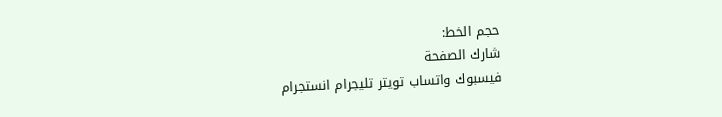حجم الخط:
شارك الصفحة
فيسبوك واتساب تويتر تليجرام انستجرام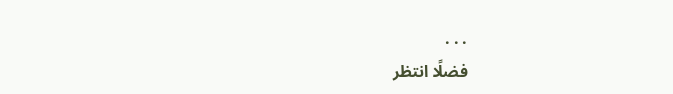. . .
فضلًا انتظر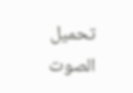تحميل الصوت